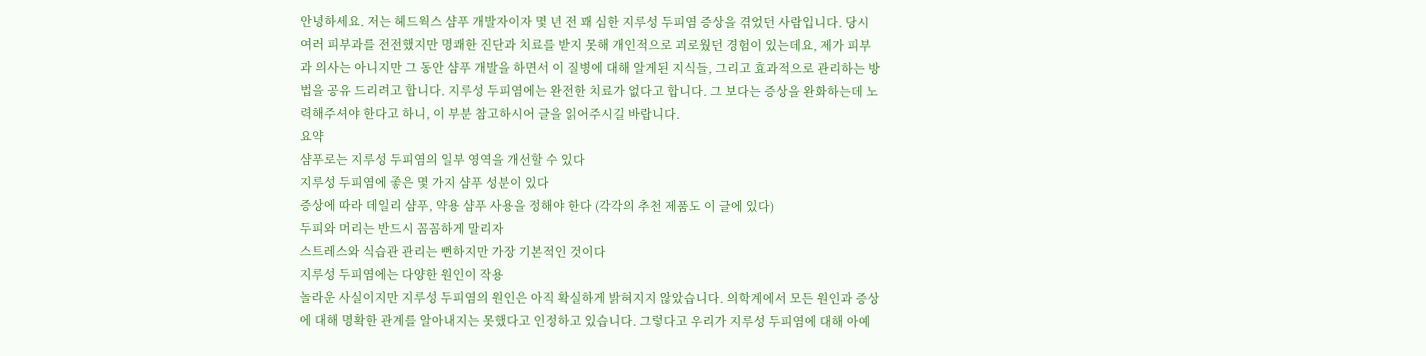안녕하세요. 저는 헤드웍스 샴푸 개발자이자 몇 년 전 꽤 심한 지루성 두피염 증상을 겪었던 사람입니다. 당시 여러 피부과를 전전했지만 명쾌한 진단과 치료를 받지 못해 개인적으로 괴로웠던 경험이 있는데요, 제가 피부과 의사는 아니지만 그 동안 샴푸 개발을 하면서 이 질병에 대해 알게된 지식들, 그리고 효과적으로 관리하는 방법을 공유 드리려고 합니다. 지루성 두피염에는 완전한 치료가 없다고 합니다. 그 보다는 증상을 완화하는데 노력해주셔야 한다고 하니, 이 부분 참고하시어 글을 읽어주시길 바랍니다.
요약
샴푸로는 지루성 두피염의 일부 영역을 개선할 수 있다
지루성 두피염에 좋은 몇 가지 샴푸 성분이 있다
증상에 따라 데일리 샴푸, 약용 샴푸 사용을 정해야 한다 (각각의 추천 제품도 이 글에 있다)
두피와 머리는 반드시 꼼꼼하게 말리자
스트레스와 식습관 관리는 뻔하지만 가장 기본적인 것이다
지루성 두피염에는 다양한 원인이 작용
놀라운 사실이지만 지루성 두피염의 원인은 아직 확실하게 밝혀지지 않았습니다. 의학계에서 모든 원인과 증상에 대해 명확한 관계를 알아내지는 못했다고 인정하고 있습니다. 그렇다고 우리가 지루성 두피염에 대해 아예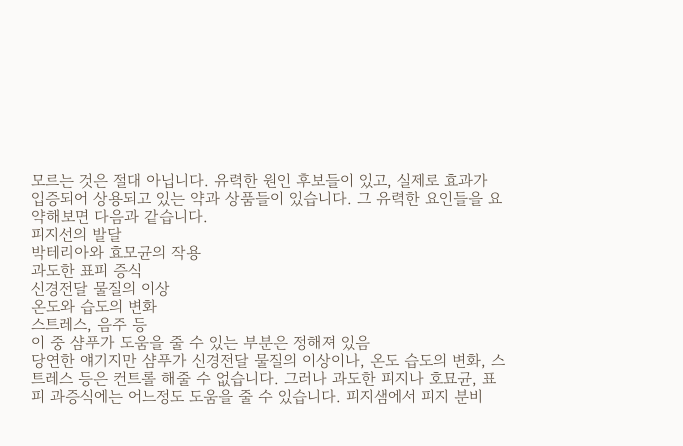모르는 것은 절대 아닙니다. 유력한 원인 후보들이 있고, 실제로 효과가 입증되어 상용되고 있는 약과 상품들이 있습니다. 그 유력한 요인들을 요약해보면 다음과 같습니다.
피지선의 발달
박테리아와 효모균의 작용
과도한 표피 증식
신경전달 물질의 이상
온도와 습도의 변화
스트레스, 음주 등
이 중 샴푸가 도움을 줄 수 있는 부분은 정해져 있음
당연한 얘기지만 샴푸가 신경전달 물질의 이상이나, 온도 습도의 변화, 스트레스 등은 컨트롤 해줄 수 없습니다. 그러나 과도한 피지나 호묘균, 표피 과증식에는 어느정도 도움을 줄 수 있습니다. 피지샘에서 피지 분비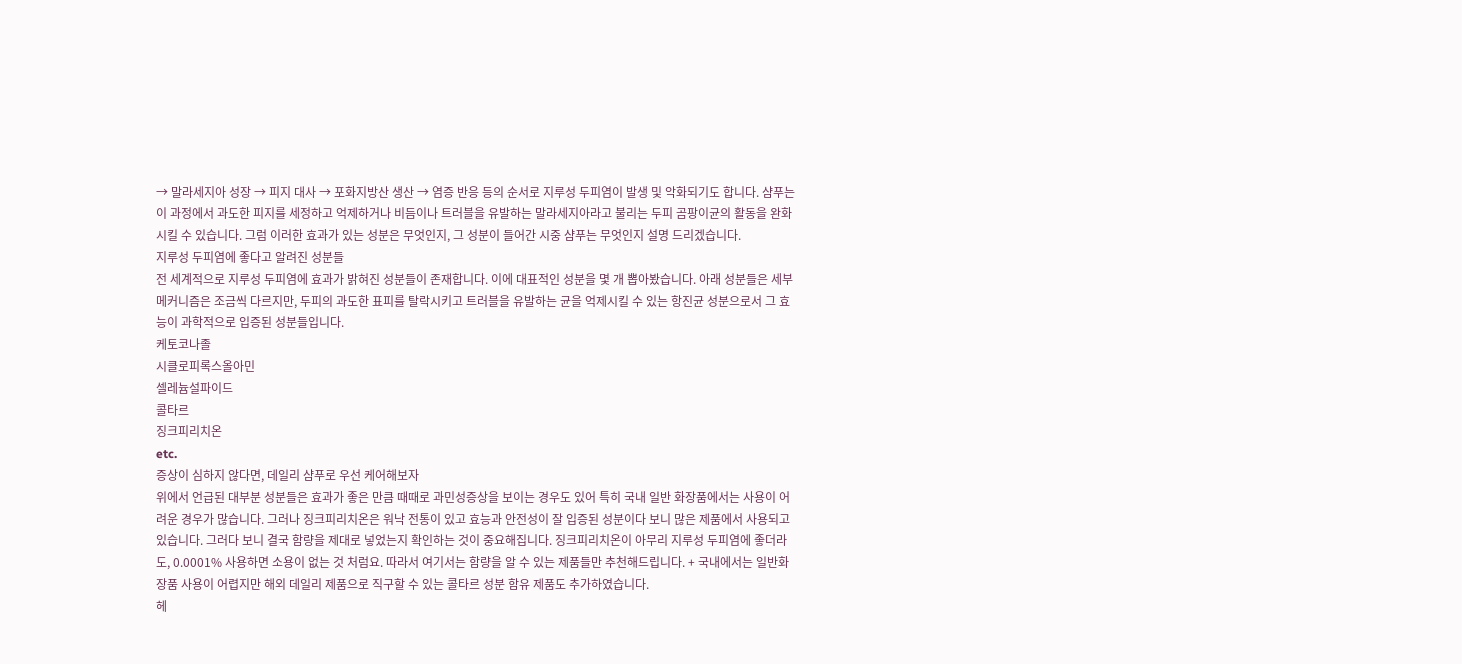→ 말라세지아 성장 → 피지 대사 → 포화지방산 생산 → 염증 반응 등의 순서로 지루성 두피염이 발생 및 악화되기도 합니다. 샴푸는 이 과정에서 과도한 피지를 세정하고 억제하거나 비듬이나 트러블을 유발하는 말라세지아라고 불리는 두피 곰팡이균의 활동을 완화시킬 수 있습니다. 그럼 이러한 효과가 있는 성분은 무엇인지, 그 성분이 들어간 시중 샴푸는 무엇인지 설명 드리겠습니다.
지루성 두피염에 좋다고 알려진 성분들
전 세계적으로 지루성 두피염에 효과가 밝혀진 성분들이 존재합니다. 이에 대표적인 성분을 몇 개 뽑아봤습니다. 아래 성분들은 세부 메커니즘은 조금씩 다르지만, 두피의 과도한 표피를 탈락시키고 트러블을 유발하는 균을 억제시킬 수 있는 항진균 성분으로서 그 효능이 과학적으로 입증된 성분들입니다.
케토코나졸
시클로피록스올아민
셀레늄설파이드
콜타르
징크피리치온
etc.
증상이 심하지 않다면, 데일리 샴푸로 우선 케어해보자
위에서 언급된 대부분 성분들은 효과가 좋은 만큼 때때로 과민성증상을 보이는 경우도 있어 특히 국내 일반 화장품에서는 사용이 어려운 경우가 많습니다. 그러나 징크피리치온은 워낙 전통이 있고 효능과 안전성이 잘 입증된 성분이다 보니 많은 제품에서 사용되고 있습니다. 그러다 보니 결국 함량을 제대로 넣었는지 확인하는 것이 중요해집니다. 징크피리치온이 아무리 지루성 두피염에 좋더라도, 0.0001% 사용하면 소용이 없는 것 처럼요. 따라서 여기서는 함량을 알 수 있는 제품들만 추천해드립니다. + 국내에서는 일반화장품 사용이 어렵지만 해외 데일리 제품으로 직구할 수 있는 콜타르 성분 함유 제품도 추가하였습니다.
헤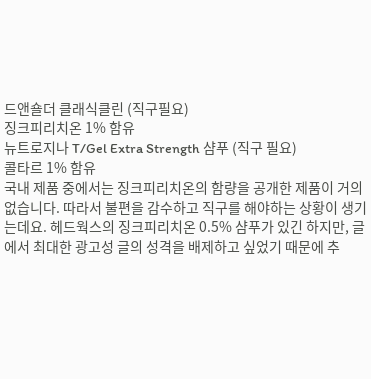드앤숄더 클래식클린 (직구필요)
징크피리치온 1% 함유
뉴트로지나 T/Gel Extra Strength 샴푸 (직구 필요)
콜타르 1% 함유
국내 제품 중에서는 징크피리치온의 함량을 공개한 제품이 거의 없습니다. 따라서 불편을 감수하고 직구를 해야하는 상황이 생기는데요. 헤드웍스의 징크피리치온 0.5% 샴푸가 있긴 하지만, 글에서 최대한 광고성 글의 성격을 배제하고 싶었기 때문에 추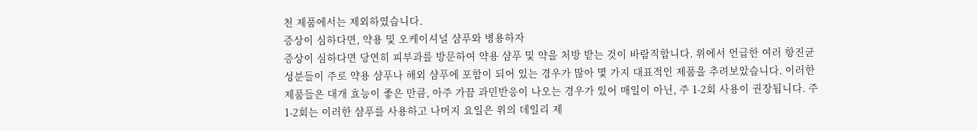천 제품에서는 제외하였습니다.
증상이 심하다면, 약용 및 오케이셔널 샴푸와 병용하자
증상이 심하다면 당연히 피부과를 방문하여 약용 샴푸 및 약을 처방 받는 것이 바람직합니다. 위에서 언급한 여러 항진균 성분들이 주로 약용 샴푸나 해외 샴푸에 포함이 되어 있는 경우가 많아 몇 가지 대표적인 제품을 추려보았습니다. 이러한 제품들은 대개 효능이 좋은 만큼, 아주 가끔 과민반응이 나오는 경우가 있어 매일이 아닌, 주 1-2회 사용이 권장됩니다. 주 1-2회는 이러한 샴푸를 사용하고 나머지 요일은 위의 데일리 제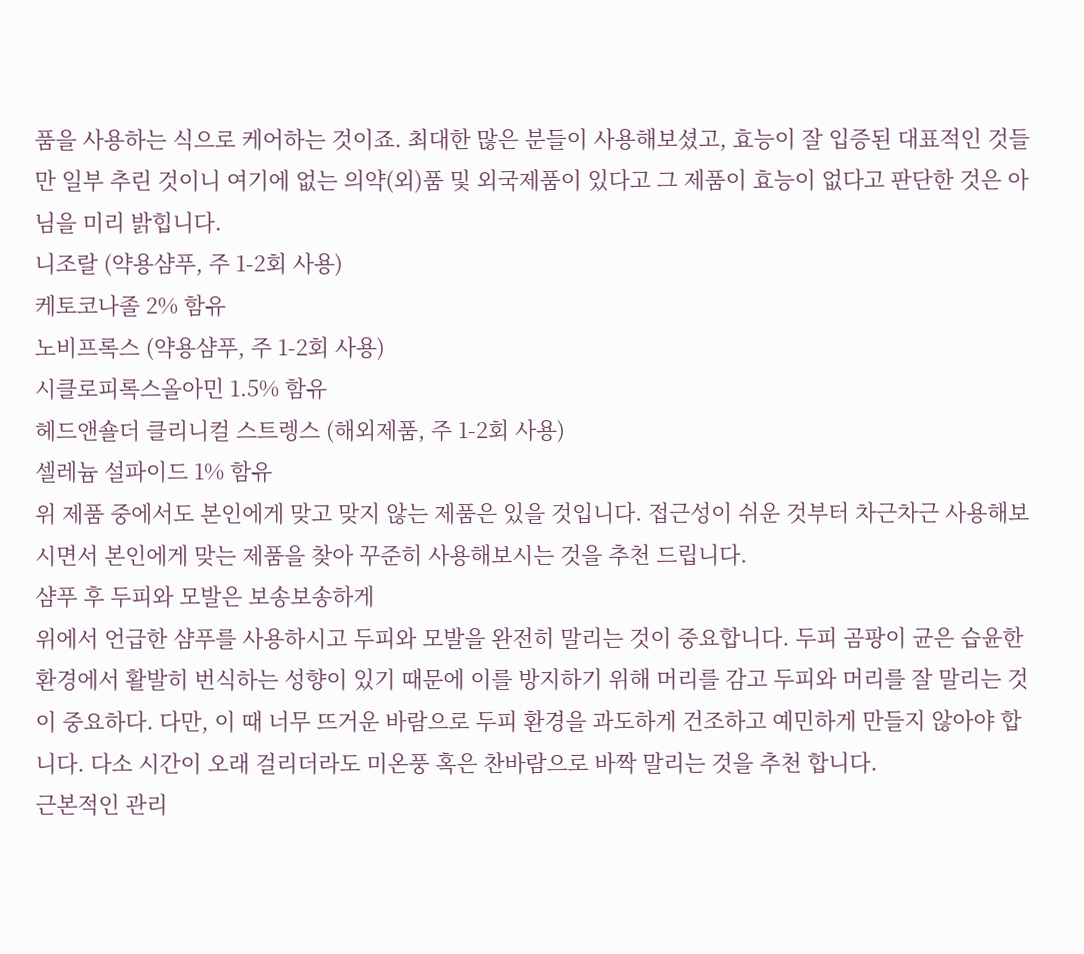품을 사용하는 식으로 케어하는 것이죠. 최대한 많은 분들이 사용해보셨고, 효능이 잘 입증된 대표적인 것들만 일부 추린 것이니 여기에 없는 의약(외)품 및 외국제품이 있다고 그 제품이 효능이 없다고 판단한 것은 아님을 미리 밝힙니다.
니조랄 (약용샴푸, 주 1-2회 사용)
케토코나졸 2% 함유
노비프록스 (약용샴푸, 주 1-2회 사용)
시클로피록스올아민 1.5% 함유
헤드앤숄더 클리니컬 스트렝스 (해외제품, 주 1-2회 사용)
셀레늄 설파이드 1% 함유
위 제품 중에서도 본인에게 맞고 맞지 않는 제품은 있을 것입니다. 접근성이 쉬운 것부터 차근차근 사용해보시면서 본인에게 맞는 제품을 찾아 꾸준히 사용해보시는 것을 추천 드립니다.
샴푸 후 두피와 모발은 보송보송하게
위에서 언급한 샴푸를 사용하시고 두피와 모발을 완전히 말리는 것이 중요합니다. 두피 곰팡이 균은 습윤한 환경에서 활발히 번식하는 성향이 있기 때문에 이를 방지하기 위해 머리를 감고 두피와 머리를 잘 말리는 것이 중요하다. 다만, 이 때 너무 뜨거운 바람으로 두피 환경을 과도하게 건조하고 예민하게 만들지 않아야 합니다. 다소 시간이 오래 걸리더라도 미온풍 혹은 찬바람으로 바짝 말리는 것을 추천 합니다.
근본적인 관리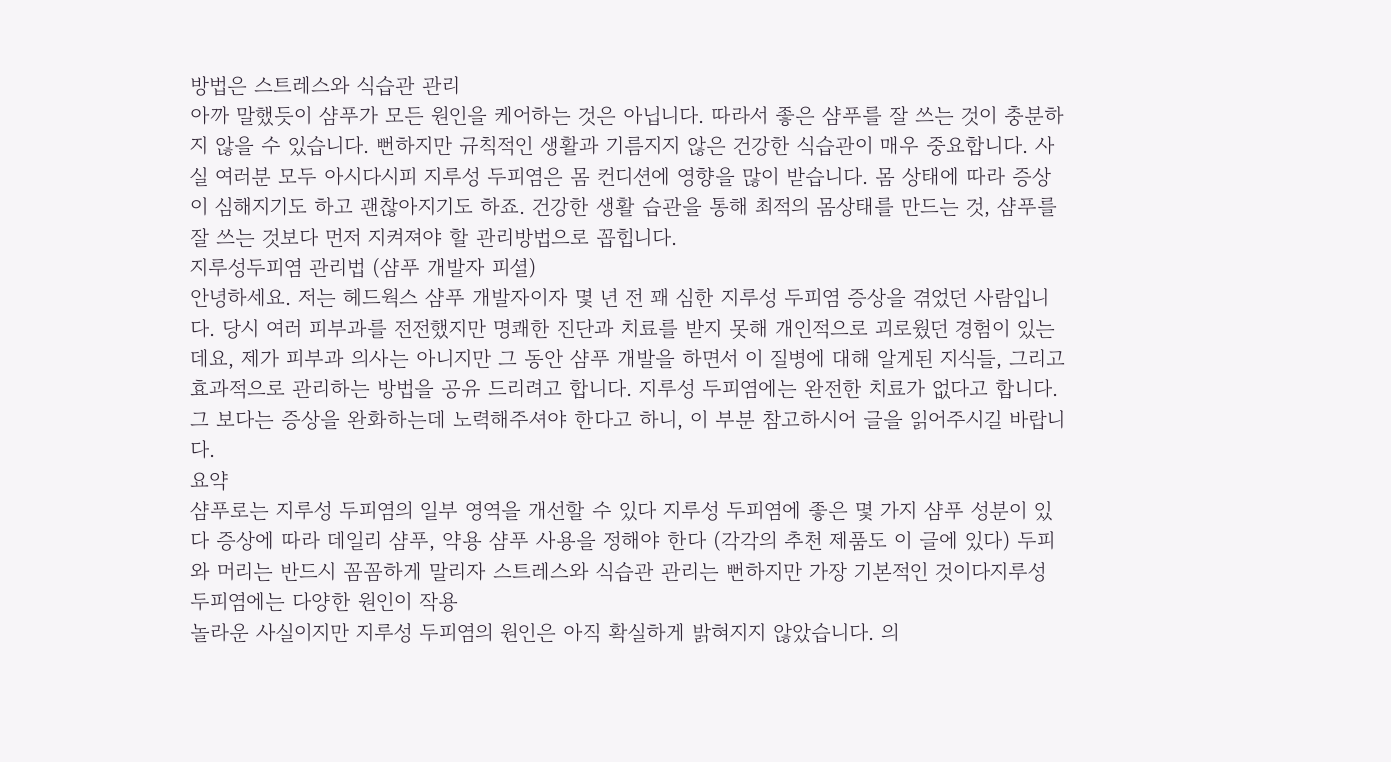방법은 스트레스와 식습관 관리
아까 말했듯이 샴푸가 모든 원인을 케어하는 것은 아닙니다. 따라서 좋은 샴푸를 잘 쓰는 것이 충분하지 않을 수 있습니다. 뻔하지만 규칙적인 생활과 기름지지 않은 건강한 식습관이 매우 중요합니다. 사실 여러분 모두 아시다시피 지루성 두피염은 몸 컨디션에 영향을 많이 받습니다. 몸 상태에 따라 증상이 심해지기도 하고 괜찮아지기도 하죠. 건강한 생활 습관을 통해 최적의 몸상태를 만드는 것, 샴푸를 잘 쓰는 것보다 먼저 지켜져야 할 관리방법으로 꼽힙니다.
지루성두피염 관리법 (샴푸 개발자 피셜)
안녕하세요. 저는 헤드웍스 샴푸 개발자이자 몇 년 전 꽤 심한 지루성 두피염 증상을 겪었던 사람입니다. 당시 여러 피부과를 전전했지만 명쾌한 진단과 치료를 받지 못해 개인적으로 괴로웠던 경험이 있는데요, 제가 피부과 의사는 아니지만 그 동안 샴푸 개발을 하면서 이 질병에 대해 알게된 지식들, 그리고 효과적으로 관리하는 방법을 공유 드리려고 합니다. 지루성 두피염에는 완전한 치료가 없다고 합니다. 그 보다는 증상을 완화하는데 노력해주셔야 한다고 하니, 이 부분 참고하시어 글을 읽어주시길 바랍니다.
요약
샴푸로는 지루성 두피염의 일부 영역을 개선할 수 있다 지루성 두피염에 좋은 몇 가지 샴푸 성분이 있다 증상에 따라 데일리 샴푸, 약용 샴푸 사용을 정해야 한다 (각각의 추천 제품도 이 글에 있다) 두피와 머리는 반드시 꼼꼼하게 말리자 스트레스와 식습관 관리는 뻔하지만 가장 기본적인 것이다지루성 두피염에는 다양한 원인이 작용
놀라운 사실이지만 지루성 두피염의 원인은 아직 확실하게 밝혀지지 않았습니다. 의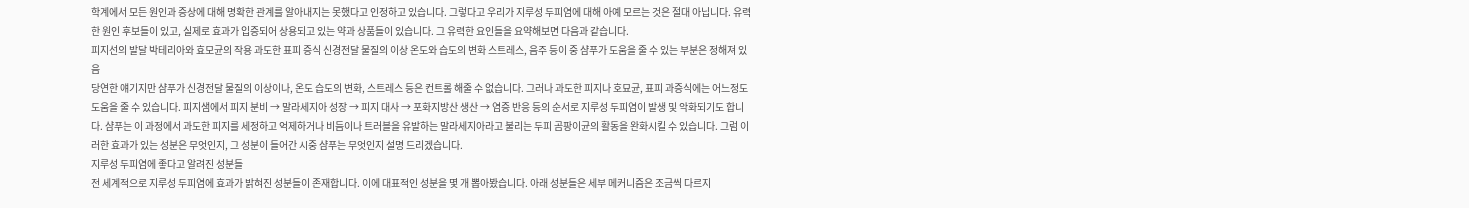학계에서 모든 원인과 증상에 대해 명확한 관계를 알아내지는 못했다고 인정하고 있습니다. 그렇다고 우리가 지루성 두피염에 대해 아예 모르는 것은 절대 아닙니다. 유력한 원인 후보들이 있고, 실제로 효과가 입증되어 상용되고 있는 약과 상품들이 있습니다. 그 유력한 요인들을 요약해보면 다음과 같습니다.
피지선의 발달 박테리아와 효모균의 작용 과도한 표피 증식 신경전달 물질의 이상 온도와 습도의 변화 스트레스, 음주 등이 중 샴푸가 도움을 줄 수 있는 부분은 정해져 있음
당연한 얘기지만 샴푸가 신경전달 물질의 이상이나, 온도 습도의 변화, 스트레스 등은 컨트롤 해줄 수 없습니다. 그러나 과도한 피지나 호묘균, 표피 과증식에는 어느정도 도움을 줄 수 있습니다. 피지샘에서 피지 분비 → 말라세지아 성장 → 피지 대사 → 포화지방산 생산 → 염증 반응 등의 순서로 지루성 두피염이 발생 및 악화되기도 합니다. 샴푸는 이 과정에서 과도한 피지를 세정하고 억제하거나 비듬이나 트러블을 유발하는 말라세지아라고 불리는 두피 곰팡이균의 활동을 완화시킬 수 있습니다. 그럼 이러한 효과가 있는 성분은 무엇인지, 그 성분이 들어간 시중 샴푸는 무엇인지 설명 드리겠습니다.
지루성 두피염에 좋다고 알려진 성분들
전 세계적으로 지루성 두피염에 효과가 밝혀진 성분들이 존재합니다. 이에 대표적인 성분을 몇 개 뽑아봤습니다. 아래 성분들은 세부 메커니즘은 조금씩 다르지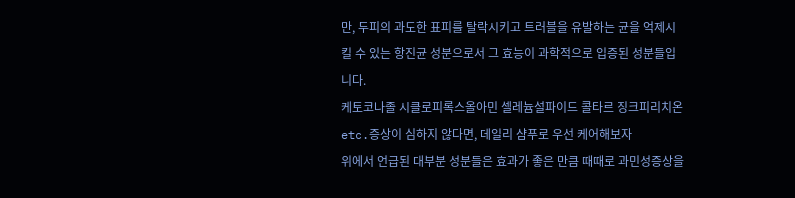만, 두피의 과도한 표피를 탈락시키고 트러블을 유발하는 균을 억제시킬 수 있는 항진균 성분으로서 그 효능이 과학적으로 입증된 성분들입니다.
케토코나졸 시클로피록스올아민 셀레늄설파이드 콜타르 징크피리치온 etc.증상이 심하지 않다면, 데일리 샴푸로 우선 케어해보자
위에서 언급된 대부분 성분들은 효과가 좋은 만큼 때때로 과민성증상을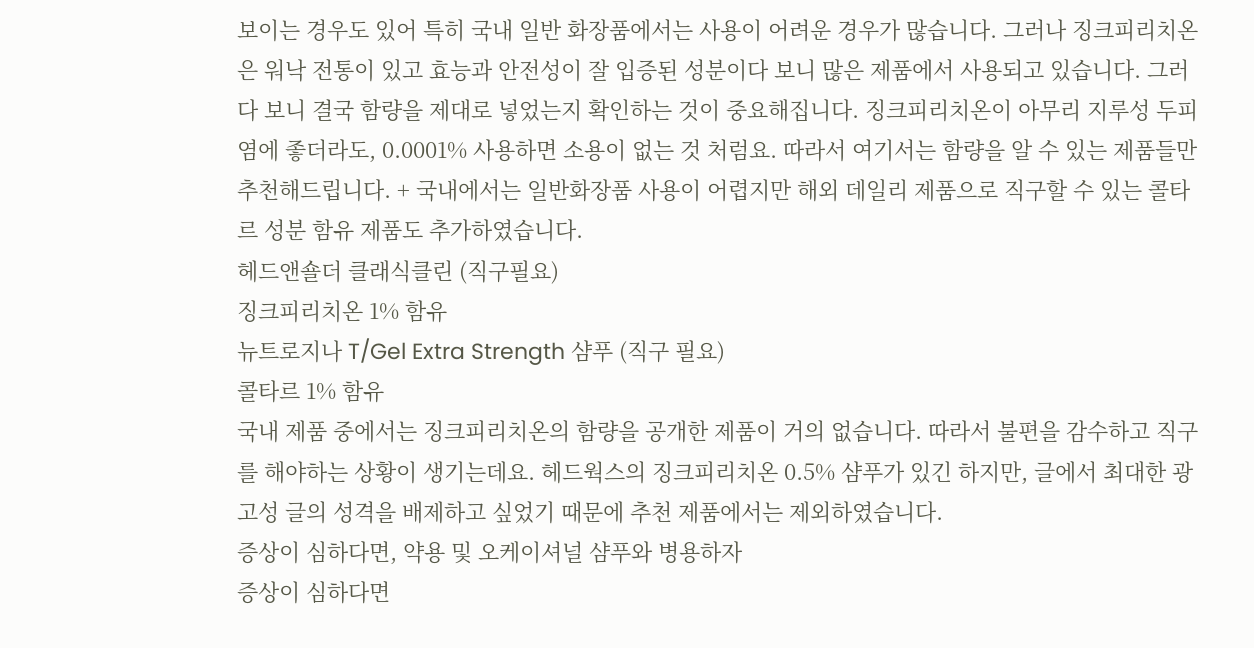보이는 경우도 있어 특히 국내 일반 화장품에서는 사용이 어려운 경우가 많습니다. 그러나 징크피리치온은 워낙 전통이 있고 효능과 안전성이 잘 입증된 성분이다 보니 많은 제품에서 사용되고 있습니다. 그러다 보니 결국 함량을 제대로 넣었는지 확인하는 것이 중요해집니다. 징크피리치온이 아무리 지루성 두피염에 좋더라도, 0.0001% 사용하면 소용이 없는 것 처럼요. 따라서 여기서는 함량을 알 수 있는 제품들만 추천해드립니다. + 국내에서는 일반화장품 사용이 어렵지만 해외 데일리 제품으로 직구할 수 있는 콜타르 성분 함유 제품도 추가하였습니다.
헤드앤숄더 클래식클린 (직구필요)
징크피리치온 1% 함유
뉴트로지나 T/Gel Extra Strength 샴푸 (직구 필요)
콜타르 1% 함유
국내 제품 중에서는 징크피리치온의 함량을 공개한 제품이 거의 없습니다. 따라서 불편을 감수하고 직구를 해야하는 상황이 생기는데요. 헤드웍스의 징크피리치온 0.5% 샴푸가 있긴 하지만, 글에서 최대한 광고성 글의 성격을 배제하고 싶었기 때문에 추천 제품에서는 제외하였습니다.
증상이 심하다면, 약용 및 오케이셔널 샴푸와 병용하자
증상이 심하다면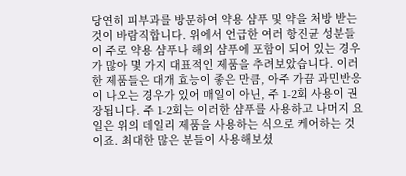당연히 피부과를 방문하여 약용 샴푸 및 약을 처방 받는 것이 바람직합니다. 위에서 언급한 여러 항진균 성분들이 주로 약용 샴푸나 해외 샴푸에 포함이 되어 있는 경우가 많아 몇 가지 대표적인 제품을 추려보았습니다. 이러한 제품들은 대개 효능이 좋은 만큼, 아주 가끔 과민반응이 나오는 경우가 있어 매일이 아닌, 주 1-2회 사용이 권장됩니다. 주 1-2회는 이러한 샴푸를 사용하고 나머지 요일은 위의 데일리 제품을 사용하는 식으로 케어하는 것이죠. 최대한 많은 분들이 사용해보셨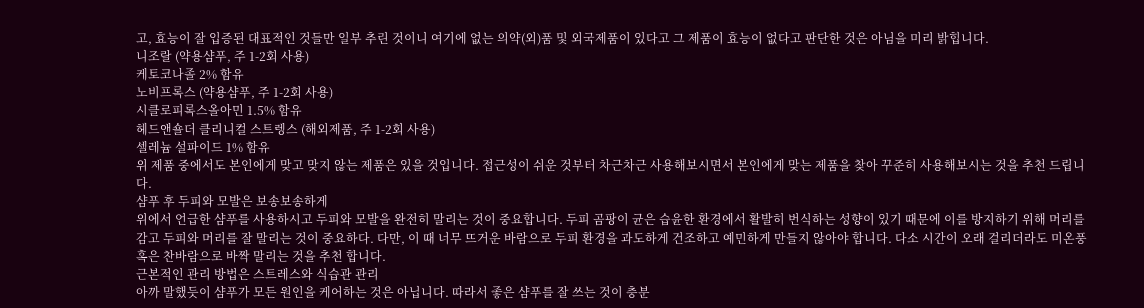고, 효능이 잘 입증된 대표적인 것들만 일부 추린 것이니 여기에 없는 의약(외)품 및 외국제품이 있다고 그 제품이 효능이 없다고 판단한 것은 아님을 미리 밝힙니다.
니조랄 (약용샴푸, 주 1-2회 사용)
케토코나졸 2% 함유
노비프록스 (약용샴푸, 주 1-2회 사용)
시클로피록스올아민 1.5% 함유
헤드앤숄더 클리니컬 스트렝스 (해외제품, 주 1-2회 사용)
셀레늄 설파이드 1% 함유
위 제품 중에서도 본인에게 맞고 맞지 않는 제품은 있을 것입니다. 접근성이 쉬운 것부터 차근차근 사용해보시면서 본인에게 맞는 제품을 찾아 꾸준히 사용해보시는 것을 추천 드립니다.
샴푸 후 두피와 모발은 보송보송하게
위에서 언급한 샴푸를 사용하시고 두피와 모발을 완전히 말리는 것이 중요합니다. 두피 곰팡이 균은 습윤한 환경에서 활발히 번식하는 성향이 있기 때문에 이를 방지하기 위해 머리를 감고 두피와 머리를 잘 말리는 것이 중요하다. 다만, 이 때 너무 뜨거운 바람으로 두피 환경을 과도하게 건조하고 예민하게 만들지 않아야 합니다. 다소 시간이 오래 걸리더라도 미온풍 혹은 찬바람으로 바짝 말리는 것을 추천 합니다.
근본적인 관리 방법은 스트레스와 식습관 관리
아까 말했듯이 샴푸가 모든 원인을 케어하는 것은 아닙니다. 따라서 좋은 샴푸를 잘 쓰는 것이 충분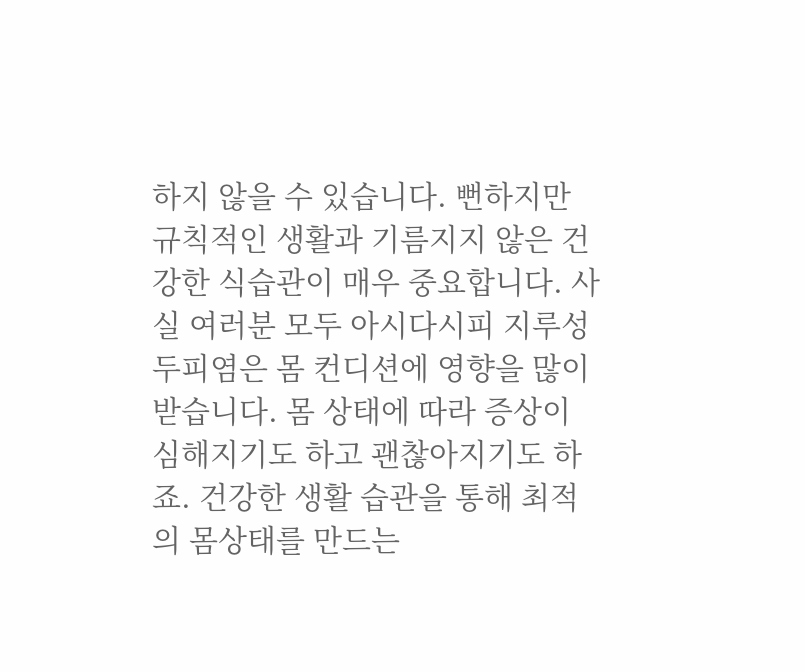하지 않을 수 있습니다. 뻔하지만 규칙적인 생활과 기름지지 않은 건강한 식습관이 매우 중요합니다. 사실 여러분 모두 아시다시피 지루성 두피염은 몸 컨디션에 영향을 많이 받습니다. 몸 상태에 따라 증상이 심해지기도 하고 괜찮아지기도 하죠. 건강한 생활 습관을 통해 최적의 몸상태를 만드는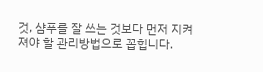것, 샴푸를 잘 쓰는 것보다 먼저 지켜져야 할 관리방법으로 꼽힙니다.